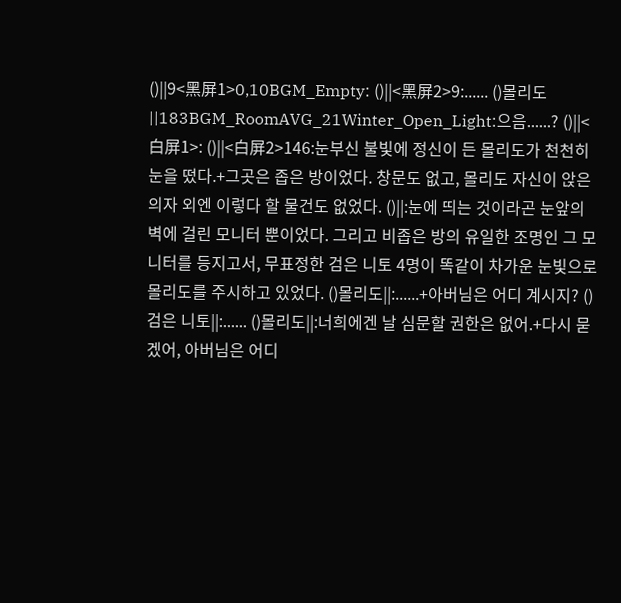()||9<黑屏1>0,10BGM_Empty: ()||<黑屏2>9:...... ()몰리도||183BGM_RoomAVG_21Winter_Open_Light:으음......? ()||<白屏1>: ()||<白屏2>146:눈부신 불빛에 정신이 든 몰리도가 천천히 눈을 떴다.+그곳은 좁은 방이었다. 창문도 없고, 몰리도 자신이 앉은 의자 외엔 이렇다 할 물건도 없었다. ()||:눈에 띄는 것이라곤 눈앞의 벽에 걸린 모니터 뿐이었다. 그리고 비좁은 방의 유일한 조명인 그 모니터를 등지고서, 무표정한 검은 니토 4명이 똑같이 차가운 눈빛으로 몰리도를 주시하고 있었다. ()몰리도||:......+아버님은 어디 계시지? ()검은 니토||:...... ()몰리도||:너희에겐 날 심문할 권한은 없어.+다시 묻겠어, 아버님은 어디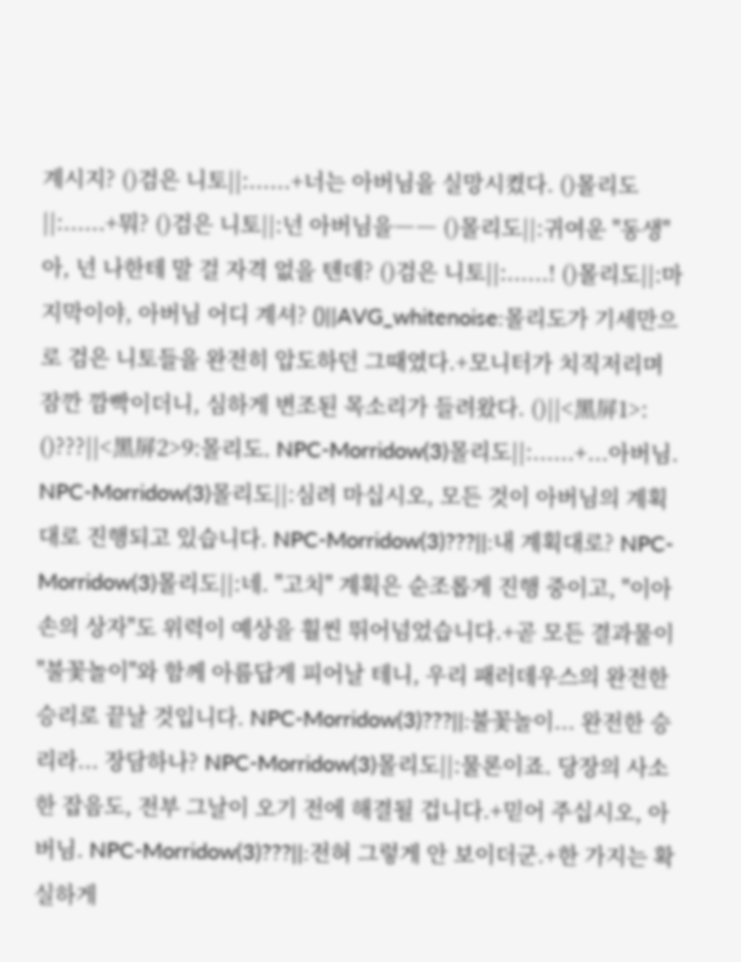계시지? ()검은 니토||:......+너는 아버님을 실망시켰다. ()몰리도||:......+뭐? ()검은 니토||:넌 아버님을―― ()몰리도||:귀여운 "동생"아, 넌 나한테 말 걸 자격 없을 텐데? ()검은 니토||:......! ()몰리도||:마지막이야, 아버님 어디 계셔? ()||AVG_whitenoise:몰리도가 기세만으로 검은 니토들을 완전히 압도하던 그때였다.+모니터가 치직저리며 잠깐 깜빡이더니, 심하게 변조된 목소리가 들려왔다. ()||<黑屏1>: ()???||<黑屏2>9:몰리도. NPC-Morridow(3)몰리도||:......+...아버님. NPC-Morridow(3)몰리도||:심려 마십시오, 모든 것이 아버님의 계획대로 진행되고 있습니다. NPC-Morridow(3)???||:내 계획대로? NPC-Morridow(3)몰리도||:네. "고치" 계획은 순조롭게 진행 중이고, "이아손의 상자"도 위력이 예상을 훨씬 뛰어넘었습니다.+곧 모든 결과물이 "불꽃놀이"와 함께 아름답게 피어날 테니, 우리 패러데우스의 완전한 승리로 끝날 것입니다. NPC-Morridow(3)???||:불꽃놀이... 완전한 승리라... 장담하나? NPC-Morridow(3)몰리도||:물론이죠. 당장의 사소한 잡음도, 전부 그날이 오기 전에 해결될 겁니다.+믿어 주십시오, 아버님. NPC-Morridow(3)???||:전혀 그렇게 안 보이더군.+한 가지는 확실하게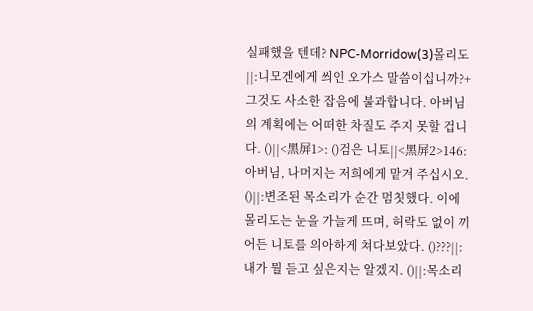실패했을 텐데? NPC-Morridow(3)몰리도||:니모겐에게 씌인 오가스 말씀이십니까?+그것도 사소한 잡음에 불과합니다. 아버님의 계획에는 어떠한 차질도 주지 못할 겁니다. ()||<黑屏1>: ()검은 니토||<黑屏2>146:아버님, 나머지는 저희에게 맡겨 주십시오. ()||:변조된 목소리가 순간 멈칫했다. 이에 몰리도는 눈을 가늘게 뜨며, 허락도 없이 끼어든 니토를 의아하게 쳐다보았다. ()???||:내가 뭘 듣고 싶은지는 알겠지. ()||:목소리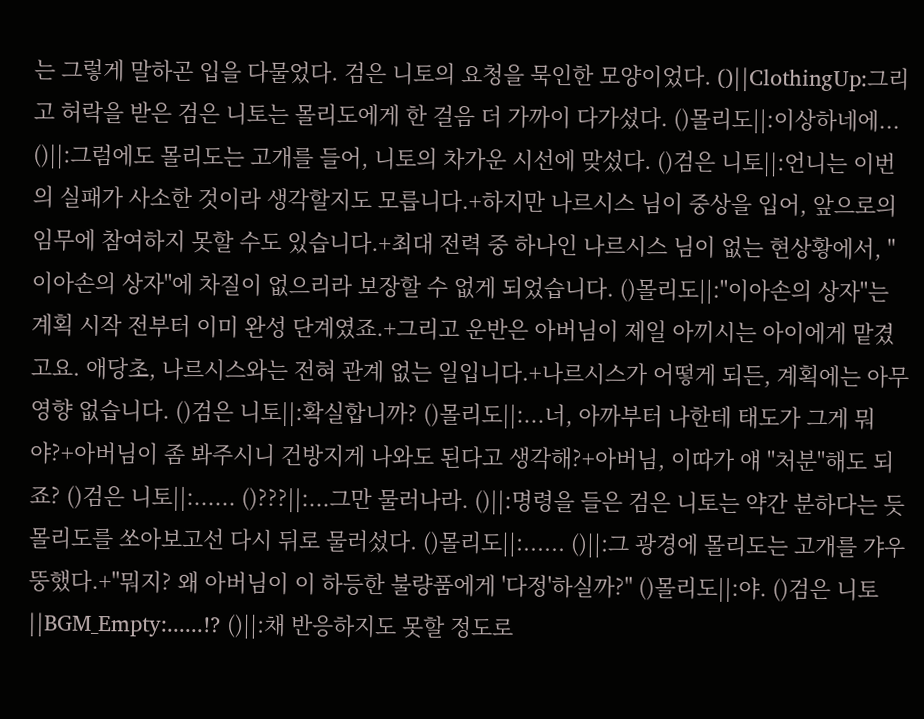는 그렇게 말하곤 입을 다물었다. 검은 니토의 요청을 묵인한 모양이었다. ()||ClothingUp:그리고 허락을 받은 검은 니토는 몰리도에게 한 걸음 더 가까이 다가섰다. ()몰리도||:이상하네에... ()||:그럼에도 몰리도는 고개를 들어, 니토의 차가운 시선에 맞섰다. ()검은 니토||:언니는 이번의 실패가 사소한 것이라 생각할지도 모릅니다.+하지만 나르시스 님이 중상을 입어, 앞으로의 임무에 참여하지 못할 수도 있습니다.+최대 전력 중 하나인 나르시스 님이 없는 현상황에서, "이아손의 상자"에 차질이 없으리라 보장할 수 없게 되었습니다. ()몰리도||:"이아손의 상자"는 계획 시작 전부터 이미 완성 단계였죠.+그리고 운반은 아버님이 제일 아끼시는 아이에게 맡겼고요. 애당초, 나르시스와는 전혀 관계 없는 일입니다.+나르시스가 어떻게 되든, 계획에는 아무 영향 없습니다. ()검은 니토||:확실합니까? ()몰리도||:...너, 아까부터 나한테 태도가 그게 뭐야?+아버님이 좀 봐주시니 건방지게 나와도 된다고 생각해?+아버님, 이따가 얘 "처분"해도 되죠? ()검은 니토||:...... ()???||:...그만 물러나라. ()||:명령을 들은 검은 니토는 약간 분하다는 듯 몰리도를 쏘아보고선 다시 뒤로 물러섰다. ()몰리도||:...... ()||:그 광경에 몰리도는 고개를 갸우뚱했다.+"뭐지? 왜 아버님이 이 하등한 불량품에게 '다정'하실까?" ()몰리도||:야. ()검은 니토||BGM_Empty:......!? ()||:채 반응하지도 못할 정도로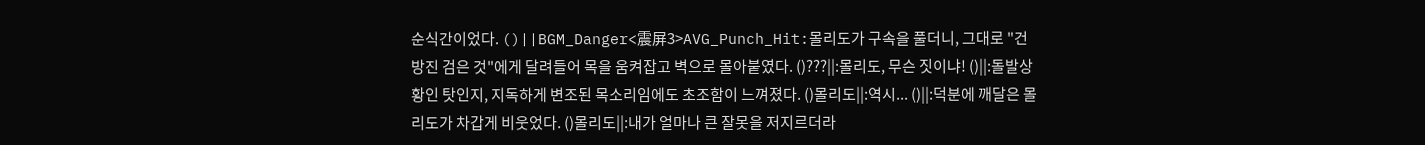순식간이었다. ()||BGM_Danger<震屏3>AVG_Punch_Hit:몰리도가 구속을 풀더니, 그대로 "건방진 검은 것"에게 달려들어 목을 움켜잡고 벽으로 몰아붙였다. ()???||:몰리도, 무슨 짓이냐! ()||:돌발상황인 탓인지, 지독하게 변조된 목소리임에도 초조함이 느껴졌다. ()몰리도||:역시... ()||:덕분에 깨달은 몰리도가 차갑게 비웃었다. ()몰리도||:내가 얼마나 큰 잘못을 저지르더라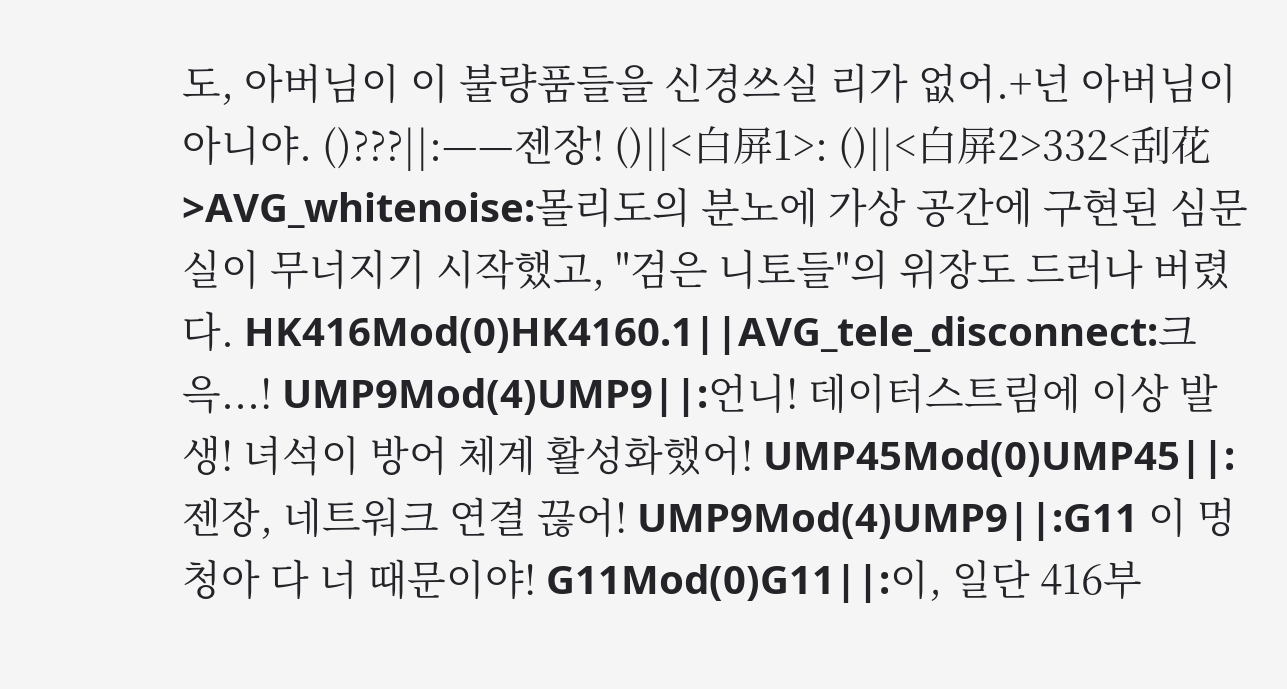도, 아버님이 이 불량품들을 신경쓰실 리가 없어.+넌 아버님이 아니야. ()???||:——젠장! ()||<白屏1>: ()||<白屏2>332<刮花>AVG_whitenoise:몰리도의 분노에 가상 공간에 구현된 심문실이 무너지기 시작했고, "검은 니토들"의 위장도 드러나 버렸다. HK416Mod(0)HK4160.1||AVG_tele_disconnect:크윽...! UMP9Mod(4)UMP9||:언니! 데이터스트림에 이상 발생! 녀석이 방어 체계 활성화했어! UMP45Mod(0)UMP45||:젠장, 네트워크 연결 끊어! UMP9Mod(4)UMP9||:G11 이 멍청아 다 너 때문이야! G11Mod(0)G11||:이, 일단 416부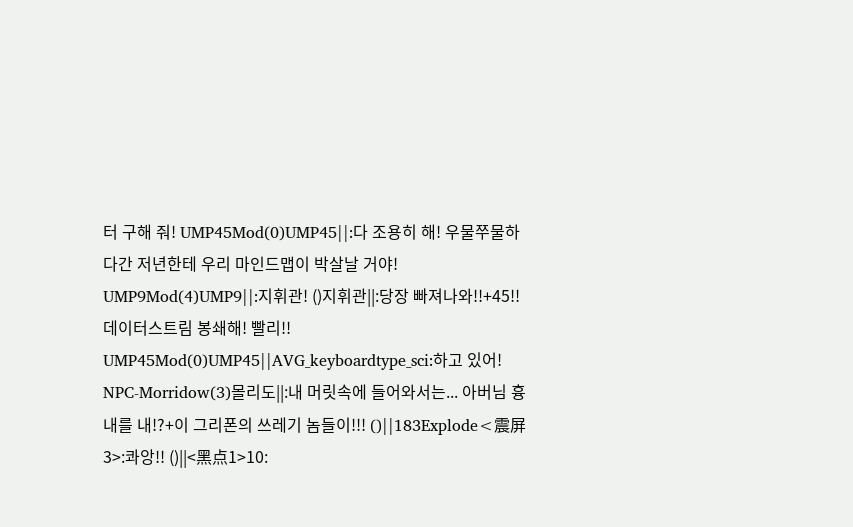터 구해 줘! UMP45Mod(0)UMP45||:다 조용히 해! 우물쭈물하다간 저년한테 우리 마인드맵이 박살날 거야! UMP9Mod(4)UMP9||:지휘관! ()지휘관||:당장 빠져나와!!+45!! 데이터스트림 봉쇄해! 빨리!! UMP45Mod(0)UMP45||AVG_keyboardtype_sci:하고 있어! NPC-Morridow(3)몰리도||:내 머릿속에 들어와서는... 아버님 흉내를 내!?+이 그리폰의 쓰레기 놈들이!!! ()||183Explode<震屏3>:콰앙!! ()||<黑点1>10: